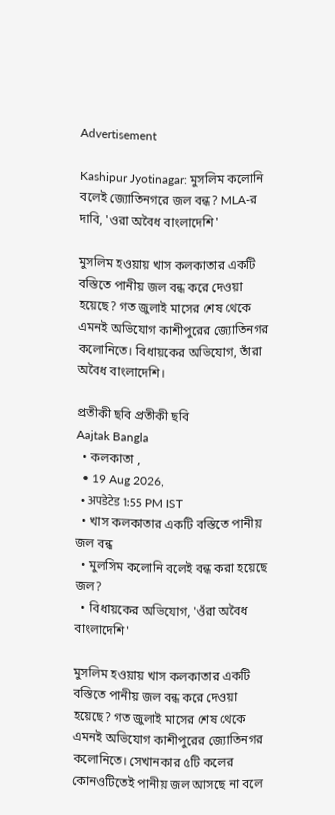Advertisement

Kashipur Jyotinagar: মুসলিম কলোনি বলেই জ্যোতিনগরে জল বন্ধ? MLA-র দাবি, 'ওরা অবৈধ বাংলাদেশি'

মুসলিম হওয়ায় খাস কলকাতার একটি বস্তিতে পানীয় জল বন্ধ করে দেওয়া হয়েছে? গত জুলাই মাসের শেষ থেকে এমনই অভিযোগ কাশীপুরের জ্যোতিনগর কলোনিতে। বিধায়কের অভিযোগ, তাঁরা অবৈধ বাংলাদেশি।

প্রতীকী ছবি প্রতীকী ছবি
Aajtak Bangla
  • কলকাতা ,
  • 19 Aug 2026,
  • अपडेटेड 1:55 PM IST
  • খাস কলকাতার একটি বস্তিতে পানীয় জল বন্ধ
  • মুলসিম কলোনি বলেই বন্ধ করা হয়েছে জল?
  • বিধায়কের অভিযোগ, 'ওঁরা অবৈধ বাংলাদেশি'

মুসলিম হওয়ায় খাস কলকাতার একটি বস্তিতে পানীয় জল বন্ধ করে দেওয়া হয়েছে? গত জুলাই মাসের শেষ থেকে এমনই অভিযোগ কাশীপুরের জ্যোতিনগর কলোনিতে। সেখানকার ৫টি কলের কোনওটিতেই পানীয় জল আসছে না বলে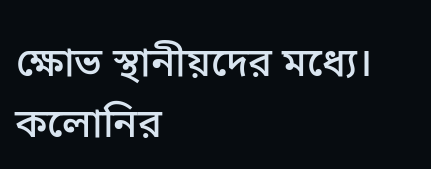ক্ষোভ স্থানীয়দের মধ্যে। কলোনির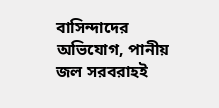বাসিন্দাদের অভিযোগ, পানীয় জল সরবরাহই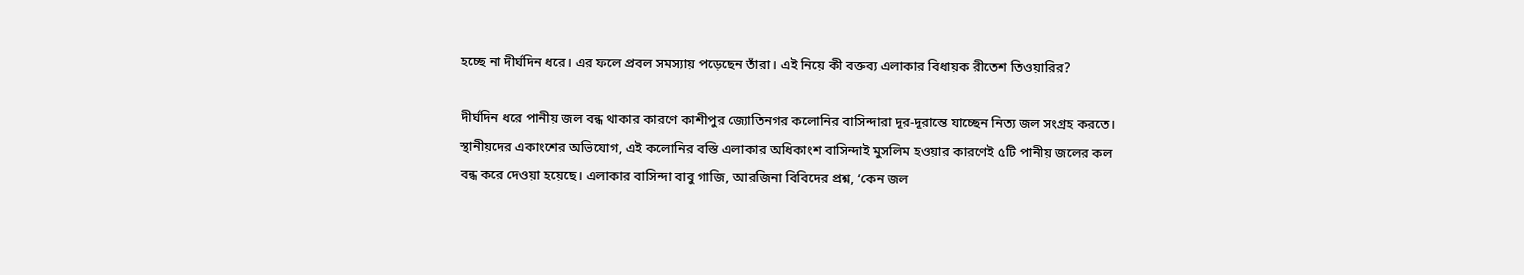হচ্ছে না দীর্ঘদিন ধরে। এর ফলে প্রবল সমস্যায় পড়েছেন তাঁরা। এই নিয়ে কী বক্তব্য এলাকার বিধায়ক রীতেশ তিওয়ারির?

দীর্ঘদিন ধরে পানীয় জল বন্ধ থাকার কারণে কাশীপুর জ্যোতিনগর কলোনির বাসিন্দারা দূর-দূরান্তে যাচ্ছেন নিত্য জল সংগ্রহ করতে। স্থানীয়দের একাংশের অভিযোগ, এই কলোনির বস্তি এলাকার অধিকাংশ বাসিন্দাই মুসলিম হওয়ার কারণেই ৫টি পানীয় জলের কল বন্ধ করে দেওয়া হয়েছে। এলাকার বাসিন্দা বাবু গাজি, আরজিনা বিবিদের প্রশ্ন, ‘কেন জল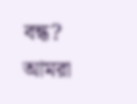বন্ধ? আমরা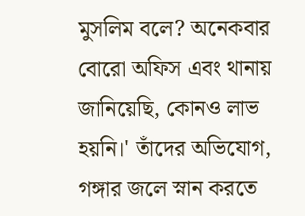মুসলিম বলে? অনেকবার বোরো অফিস এবং থানায় জানিয়েছি, কোনও লাভ হয়নি।' তাঁদের অভিযোগ, গঙ্গার জলে স্নান করতে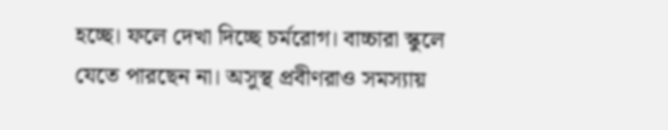হচ্ছে। ফলে দেখা দিচ্ছে চর্মরোগ। বাচ্চারা স্কুলে যেতে পারছেন না। অসুস্থ প্রবীণরাও সমস্যায়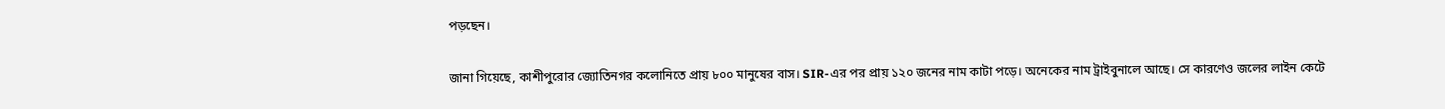পড়ছেন।

জানা গিয়েছে, কাশীপুরোর জ্যোতিনগর কলোনিতে প্রায় ৮০০ মানুষের বাস। SIR-এর পর প্রায় ১২০ জনের নাম কাটা পড়ে। অনেকের নাম ট্রাইবুনালে আছে। সে কারণেও জলের লাইন কেটে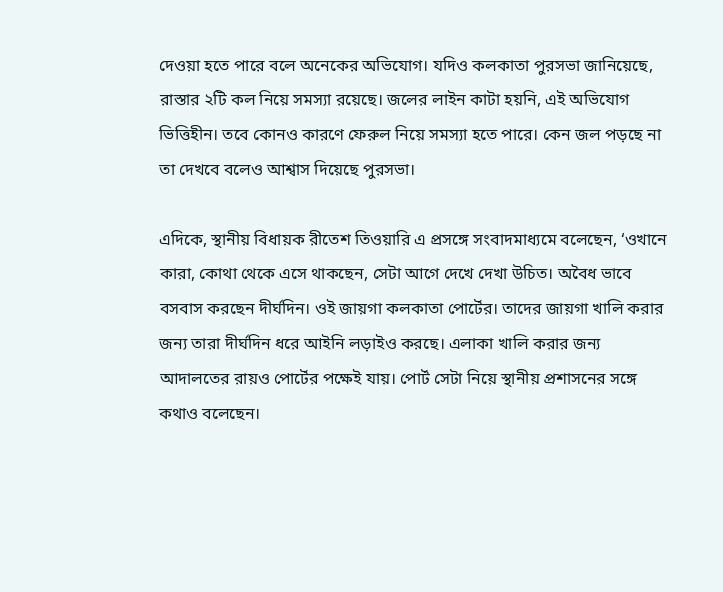দেওয়া হতে পারে বলে অনেকের অভিযোগ। যদিও কলকাতা পুরসভা জানিয়েছে, রাস্তার ২টি কল নিয়ে সমস্যা রয়েছে। জলের লাইন কাটা হয়নি, এই অভিযোগ ভিত্তিহীন। তবে কোনও কারণে ফেরুল নিয়ে সমস্যা হতে পারে। কেন জল পড়ছে না তা দেখবে বলেও আশ্বাস দিয়েছে পুরসভা।

এদিকে, স্থানীয় বিধায়ক রীতেশ তিওয়ারি এ প্রসঙ্গে সংবাদমাধ্যমে বলেছেন, ‘ওখানে কারা, কোথা থেকে এসে থাকছেন, সেটা আগে দেখে দেখা উচিত। অবৈধ ভাবে বসবাস করছেন দীর্ঘদিন। ওই জায়গা কলকাতা পোর্টের। তাদের জায়গা খালি করার জন্য তারা দীর্ঘদিন ধরে আইনি লড়াইও করছে। এলাকা খালি করার জন্য আদালতের রায়ও পোর্টের পক্ষেই যায়। পোর্ট সেটা নিয়ে স্থানীয় প্রশাসনের সঙ্গে কথাও বলেছেন।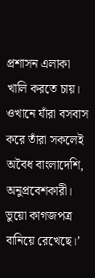প্রশাসন এলাকা খালি করতে চায়। ওখানে যাঁরা বসবাস করে তাঁরা সকলেই অবৈধ বাংলাদেশি, অনুপ্রবেশকারী। ভুয়ো কাগজপত্র বানিয়ে রেখেছে।’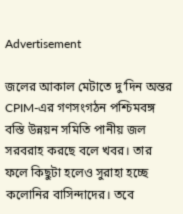Advertisement

জলের আকাল মেটাতে দু’দিন অন্তর CPIM-এর গণসংগঠন পশ্চিমবঙ্গ বস্তি উন্নয়ন সমিতি পানীয় জল সরবরাহ করছে বলে খবর। তার ফলে কিছুটা হলেও সুরাহা হচ্ছে কলোনির বাসিন্দাদের। তবে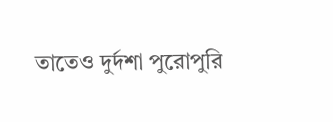তাতেও দুর্দশা পুরোপুরি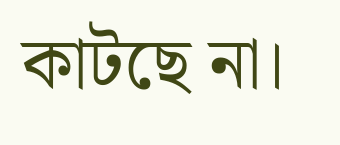কাটছে না।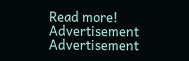Read more!
Advertisement
Advertisement